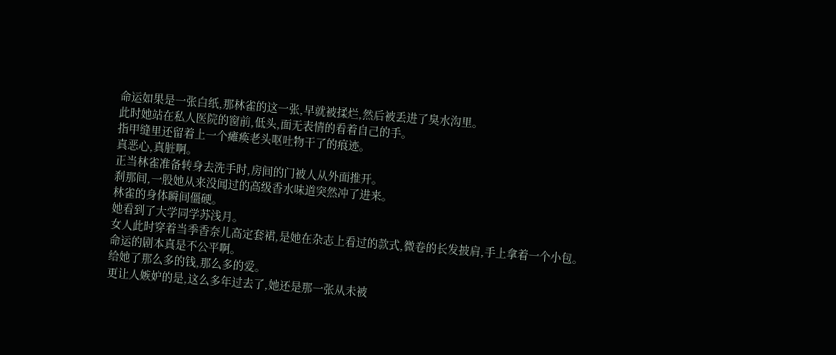命运如果是一张白纸,那林雀的这一张,早就被揉烂,然后被丢进了臭水沟里。
此时她站在私人医院的窗前,低头,面无表情的看着自己的手。
指甲缝里还留着上一个瘫痪老头呕吐物干了的痕迹。
真恶心,真脏啊。
正当林雀准备转身去洗手时,房间的门被人从外面推开。
刹那间,一股她从来没闻过的高级香水味道突然冲了进来。
林雀的身体瞬间僵硬。
她看到了大学同学苏浅月。
女人此时穿着当季香奈儿高定套裙,是她在杂志上看过的款式,微卷的长发披肩,手上拿着一个小包。
命运的剧本真是不公平啊。
给她了那么多的钱,那么多的爱。
更让人嫉妒的是,这么多年过去了,她还是那一张从未被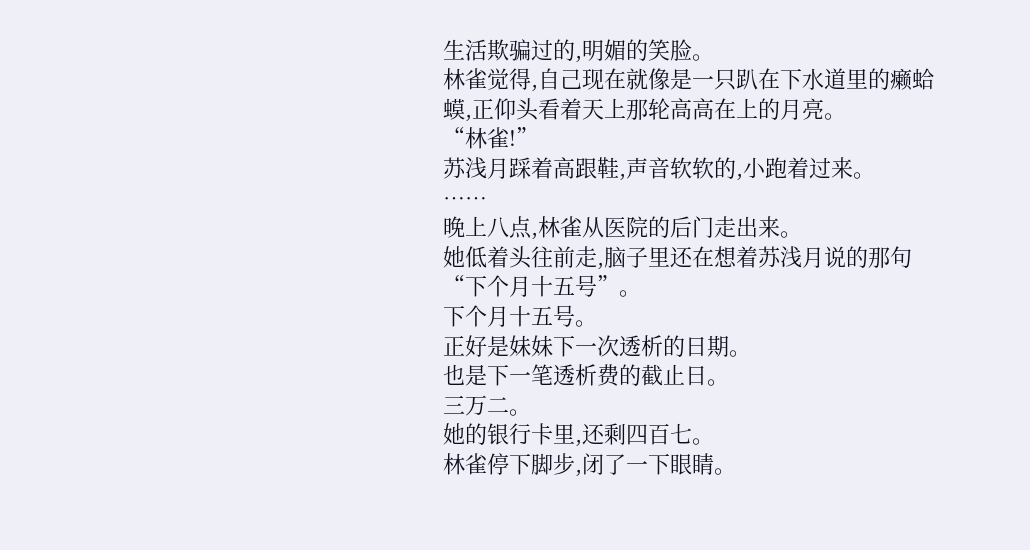生活欺骗过的,明媚的笑脸。
林雀觉得,自己现在就像是一只趴在下水道里的癞蛤蟆,正仰头看着天上那轮高高在上的月亮。
“林雀!”
苏浅月踩着高跟鞋,声音软软的,小跑着过来。
……
晚上八点,林雀从医院的后门走出来。
她低着头往前走,脑子里还在想着苏浅月说的那句“下个月十五号”。
下个月十五号。
正好是妹妹下一次透析的日期。
也是下一笔透析费的截止日。
三万二。
她的银行卡里,还剩四百七。
林雀停下脚步,闭了一下眼睛。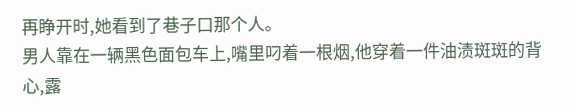再睁开时,她看到了巷子口那个人。
男人靠在一辆黑色面包车上,嘴里叼着一根烟,他穿着一件油渍斑斑的背心,露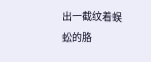出一截纹着蜈蚣的胳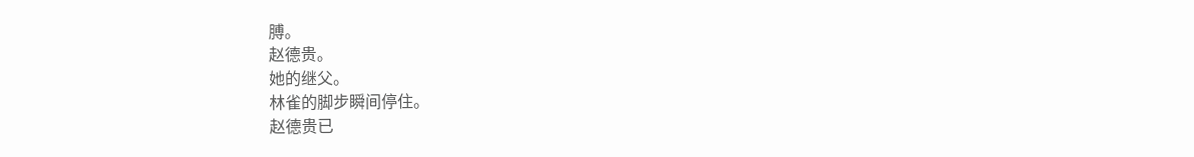膊。
赵德贵。
她的继父。
林雀的脚步瞬间停住。
赵德贵已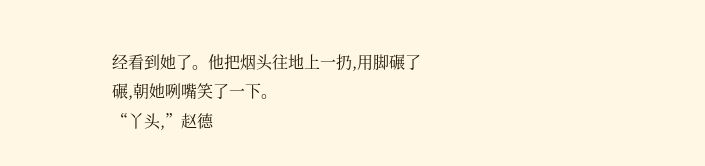经看到她了。他把烟头往地上一扔,用脚碾了碾,朝她咧嘴笑了一下。
“丫头,”赵德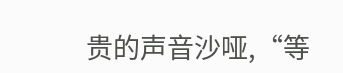贵的声音沙哑,“等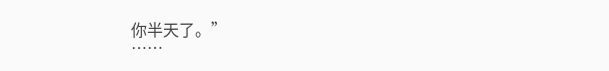你半天了。”
……